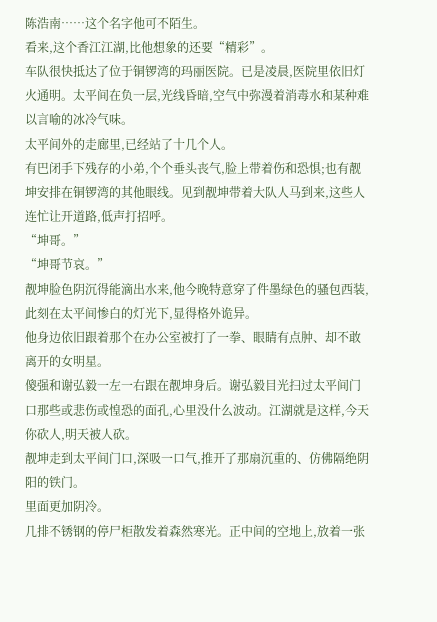陈浩南……这个名字他可不陌生。
看来,这个香江江湖,比他想象的还要“精彩”。
车队很快抵达了位于铜锣湾的玛丽医院。已是凌晨,医院里依旧灯火通明。太平间在负一层,光线昏暗,空气中弥漫着消毒水和某种难以言喻的冰冷气味。
太平间外的走廊里,已经站了十几个人。
有巴闭手下残存的小弟,个个垂头丧气,脸上带着伤和恐惧;也有靓坤安排在铜锣湾的其他眼线。见到靓坤带着大队人马到来,这些人连忙让开道路,低声打招呼。
“坤哥。”
“坤哥节哀。”
靓坤脸色阴沉得能滴出水来,他今晚特意穿了件墨绿色的骚包西装,此刻在太平间惨白的灯光下,显得格外诡异。
他身边依旧跟着那个在办公室被打了一拳、眼睛有点肿、却不敢离开的女明星。
傻强和谢弘毅一左一右跟在靓坤身后。谢弘毅目光扫过太平间门口那些或悲伤或惶恐的面孔,心里没什么波动。江湖就是这样,今天你砍人,明天被人砍。
靓坤走到太平间门口,深吸一口气,推开了那扇沉重的、仿佛隔绝阴阳的铁门。
里面更加阴冷。
几排不锈钢的停尸柜散发着森然寒光。正中间的空地上,放着一张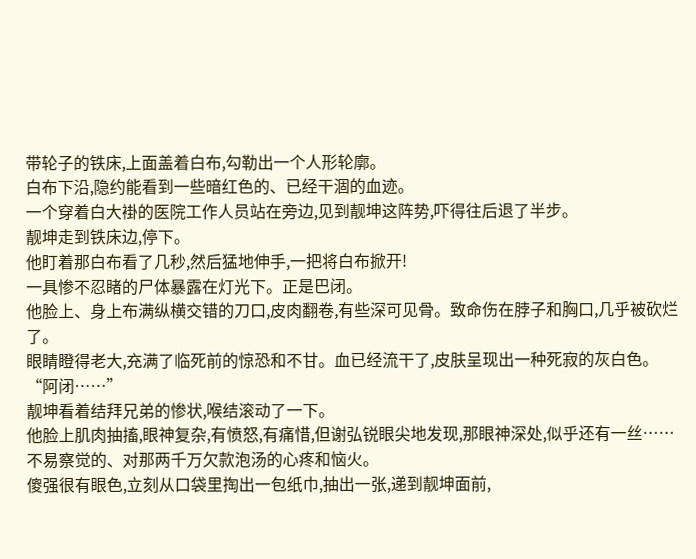带轮子的铁床,上面盖着白布,勾勒出一个人形轮廓。
白布下沿,隐约能看到一些暗红色的、已经干涸的血迹。
一个穿着白大褂的医院工作人员站在旁边,见到靓坤这阵势,吓得往后退了半步。
靓坤走到铁床边,停下。
他盯着那白布看了几秒,然后猛地伸手,一把将白布掀开!
一具惨不忍睹的尸体暴露在灯光下。正是巴闭。
他脸上、身上布满纵横交错的刀口,皮肉翻卷,有些深可见骨。致命伤在脖子和胸口,几乎被砍烂了。
眼睛瞪得老大,充满了临死前的惊恐和不甘。血已经流干了,皮肤呈现出一种死寂的灰白色。
“阿闭……”
靓坤看着结拜兄弟的惨状,喉结滚动了一下。
他脸上肌肉抽搐,眼神复杂,有愤怒,有痛惜,但谢弘锐眼尖地发现,那眼神深处,似乎还有一丝……不易察觉的、对那两千万欠款泡汤的心疼和恼火。
傻强很有眼色,立刻从口袋里掏出一包纸巾,抽出一张,递到靓坤面前,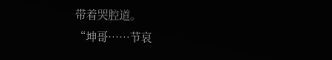带着哭腔道。
“坤哥……节哀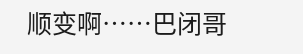顺变啊……巴闭哥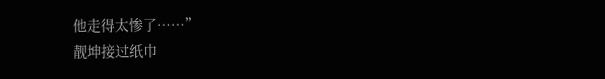他走得太惨了……”
靓坤接过纸巾